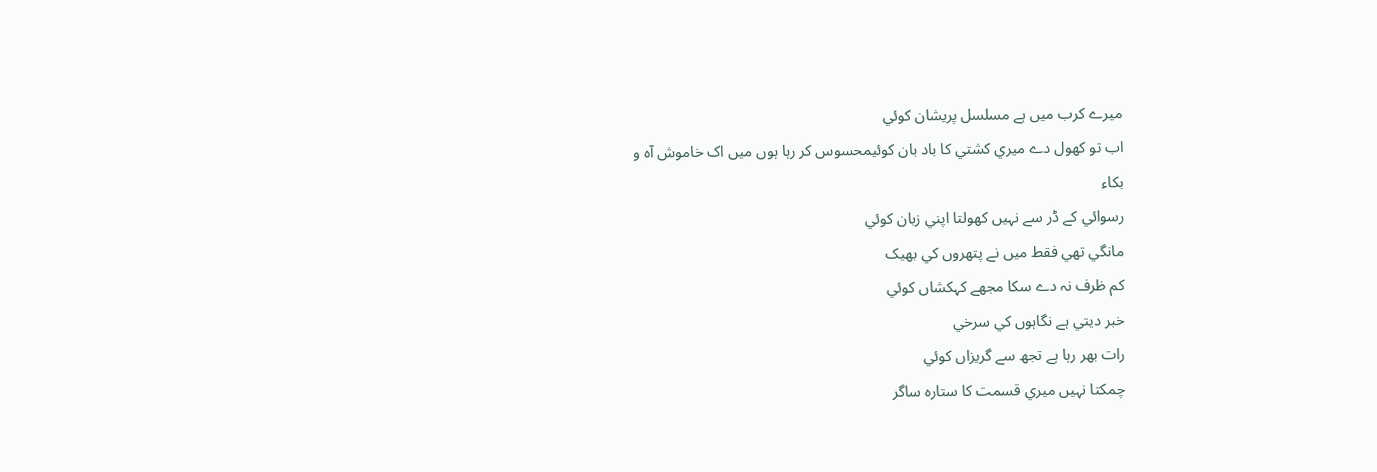ميرے کرب ميں ہے مسلسل پريشان کوئي
اب تو کھول دے ميري کشتي کا باد بان کوئيمحسوس کر رہا ہوں ميں اک خاموش آہ و
بکاء
رسوائي کے ڈر سے نہيں کھولتا اپني زبان کوئي
مانگي تھي فقط ميں نے پتھروں کي بھيک
کم ظرف نہ دے سکا مجھے کہکشاں کوئي
خبر ديتي ہے نگاہوں کي سرخي
رات بھر رہا ہے تجھ سے گريزاں کوئي
چمکتا نہيں ميري قسمت کا ستارہ ساگر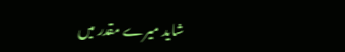شايد ميرے مقدر ميں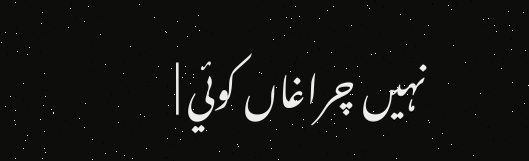نہيں چراغاں کوئي |